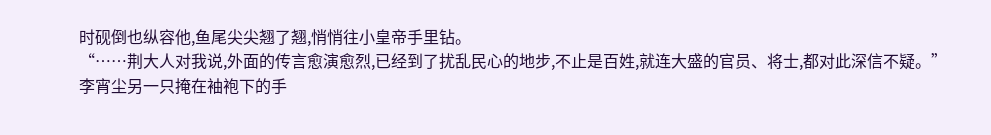时砚倒也纵容他,鱼尾尖尖翘了翘,悄悄往小皇帝手里钻。
“……荆大人对我说,外面的传言愈演愈烈,已经到了扰乱民心的地步,不止是百姓,就连大盛的官员、将士,都对此深信不疑。”
李宵尘另一只掩在袖袍下的手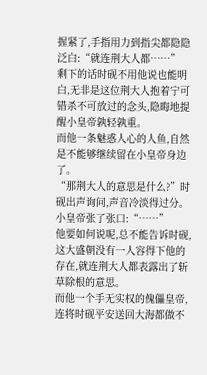握紧了,手指用力到指尖都隐隐泛白:“就连荆大人都……”
剩下的话时砚不用他说也能明白,无非是这位荆大人抱着宁可错杀不可放过的念头,隐晦地提醒小皇帝孰轻孰重。
而他一条魅惑人心的人鱼,自然是不能够继续留在小皇帝身边了。
“那荆大人的意思是什么?”时砚出声询问,声音冷淡得过分。
小皇帝张了张口:“……”
他要如何说呢,总不能告诉时砚,这大盛朝没有一人容得下他的存在,就连荆大人都表露出了斩草除根的意思。
而他一个手无实权的傀儡皇帝,连将时砚平安送回大海都做不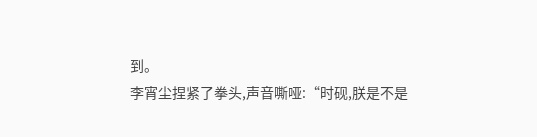到。
李宵尘捏紧了拳头,声音嘶哑:“时砚,朕是不是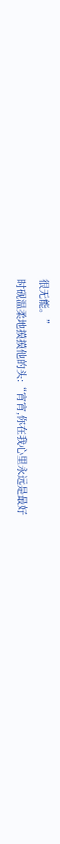很无能。”
时砚温柔地摸摸他的头:“宵宵,你在我心里永远是最好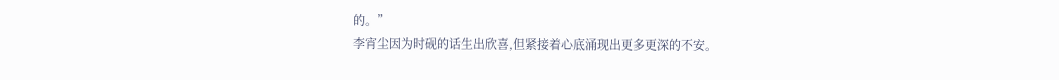的。”
李宵尘因为时砚的话生出欣喜,但紧接着心底涌现出更多更深的不安。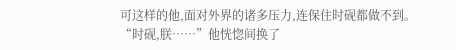可这样的他,面对外界的诸多压力,连保住时砚都做不到。
“时砚,朕……”他恍惚间换了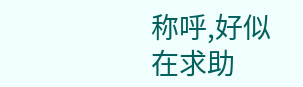称呼,好似在求助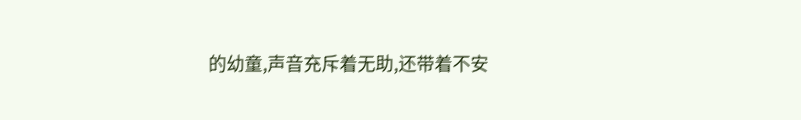的幼童,声音充斥着无助,还带着不安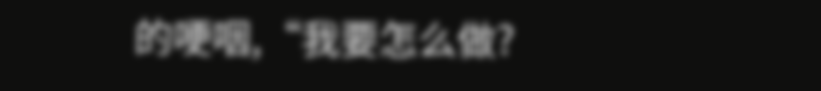的哽咽,“我要怎么做?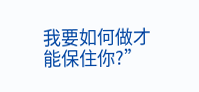我要如何做才能保住你?”